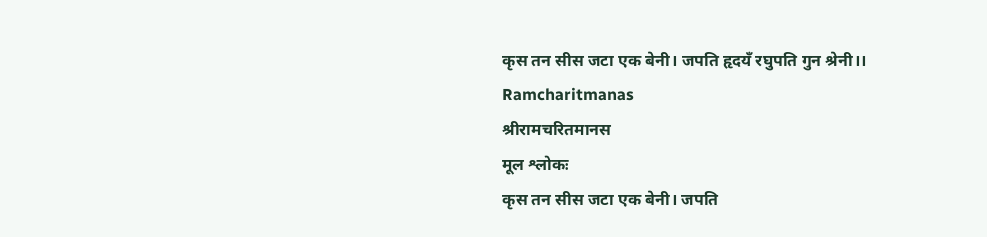कृस तन सीस जटा एक बेनी। जपति हृदयँ रघुपति गुन श्रेनी।।
Ramcharitmanas
श्रीरामचरितमानस
मूल श्लोकः
कृस तन सीस जटा एक बेनी। जपति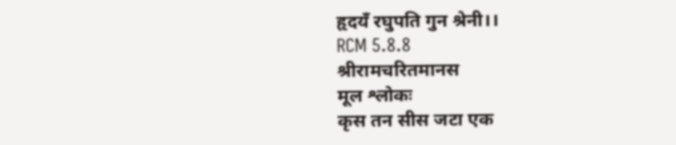हृदयँ रघुपति गुन श्रेनी।।
RCM 5.8.8
श्रीरामचरितमानस
मूल श्लोकः
कृस तन सीस जटा एक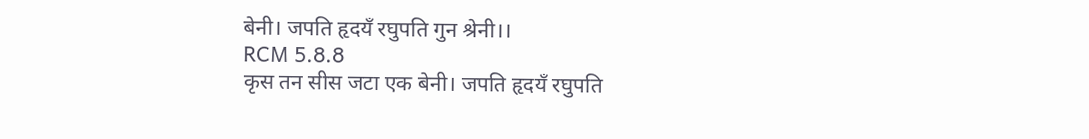बेनी। जपति हृदयँ रघुपति गुन श्रेनी।।
RCM 5.8.8
कृस तन सीस जटा एक बेनी। जपति हृदयँ रघुपति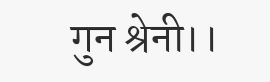गुन श्रेनी।।